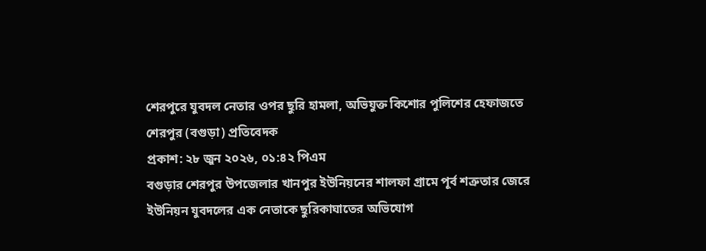শেরপুরে যুবদল নেতার ওপর ছুরি হামলা, অভিযুক্ত কিশোর পুলিশের হেফাজতে
শেরপুর (বগুড়া) প্রতিবেদক
প্রকাশ: ২৮ জুন ২০২৬, ০১:৪২ পিএম
বগুড়ার শেরপুর উপজেলার খানপুর ইউনিয়নের শালফা গ্রামে পূর্ব শত্রুতার জেরে ইউনিয়ন যুবদলের এক নেতাকে ছুরিকাঘাতের অভিযোগ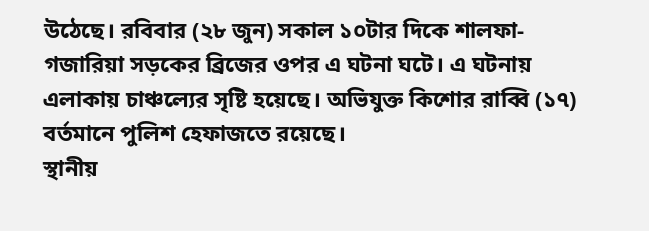উঠেছে। রবিবার (২৮ জুন) সকাল ১০টার দিকে শালফা-গজারিয়া সড়কের ব্রিজের ওপর এ ঘটনা ঘটে। এ ঘটনায় এলাকায় চাঞ্চল্যের সৃষ্টি হয়েছে। অভিযুক্ত কিশোর রাব্বি (১৭) বর্তমানে পুলিশ হেফাজতে রয়েছে।
স্থানীয়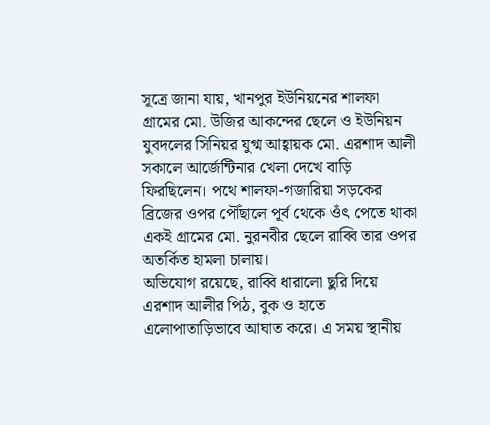সূত্রে জানা যায়, খানপুর ইউনিয়নের শালফা গ্রামের মো. উজির আকন্দের ছেলে ও ইউনিয়ন যুবদলের সিনিয়র যুগ্ম আহ্বায়ক মো. এরশাদ আলী সকালে আর্জেন্টিনার খেলা দেখে বাড়ি ফিরছিলেন। পথে শালফা-গজারিয়া সড়কের ব্রিজের ওপর পৌঁছালে পূর্ব থেকে ওঁৎ পেতে থাকা একই গ্রামের মো. নুরনবীর ছেলে রাব্বি তার ওপর অতর্কিত হামলা চালায়।
অভিযোগ রয়েছে, রাব্বি ধারালো ছুরি দিয়ে এরশাদ আলীর পিঠ, বুক ও হাতে এলোপাতাড়িভাবে আঘাত করে। এ সময় স্থানীয়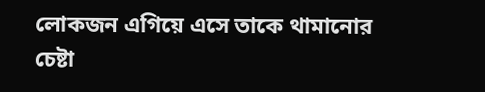লোকজন এগিয়ে এসে তাকে থামানোর চেষ্টা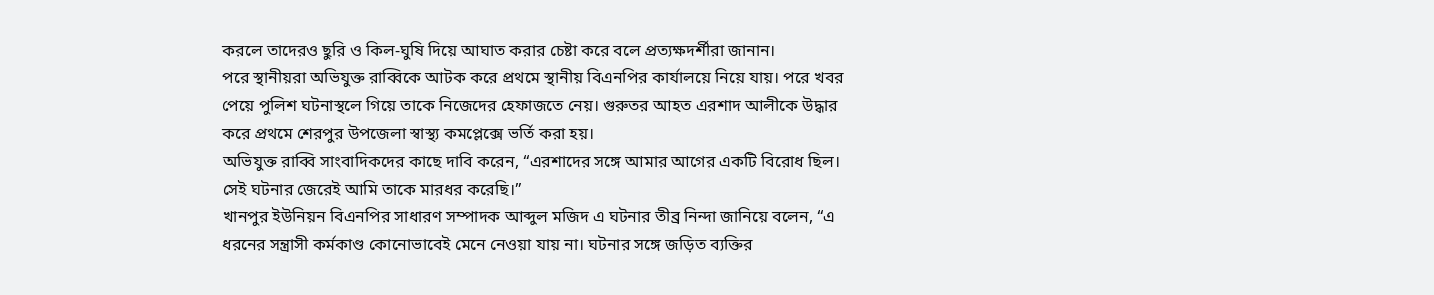করলে তাদেরও ছুরি ও কিল-ঘুষি দিয়ে আঘাত করার চেষ্টা করে বলে প্রত্যক্ষদর্শীরা জানান।
পরে স্থানীয়রা অভিযুক্ত রাব্বিকে আটক করে প্রথমে স্থানীয় বিএনপির কার্যালয়ে নিয়ে যায়। পরে খবর পেয়ে পুলিশ ঘটনাস্থলে গিয়ে তাকে নিজেদের হেফাজতে নেয়। গুরুতর আহত এরশাদ আলীকে উদ্ধার করে প্রথমে শেরপুর উপজেলা স্বাস্থ্য কমপ্লেক্সে ভর্তি করা হয়।
অভিযুক্ত রাব্বি সাংবাদিকদের কাছে দাবি করেন, “এরশাদের সঙ্গে আমার আগের একটি বিরোধ ছিল। সেই ঘটনার জেরেই আমি তাকে মারধর করেছি।”
খানপুর ইউনিয়ন বিএনপির সাধারণ সম্পাদক আব্দুল মজিদ এ ঘটনার তীব্র নিন্দা জানিয়ে বলেন, “এ ধরনের সন্ত্রাসী কর্মকাণ্ড কোনোভাবেই মেনে নেওয়া যায় না। ঘটনার সঙ্গে জড়িত ব্যক্তির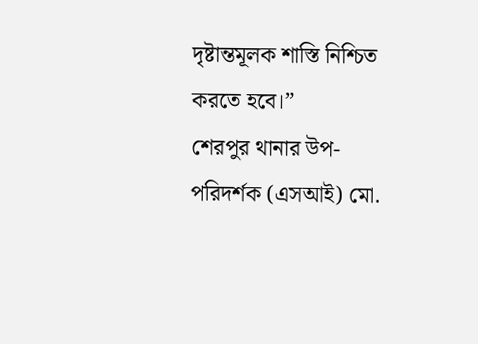দৃষ্টান্তমূলক শাস্তি নিশ্চিত করতে হবে।”
শেরপুর থানার উপ-পরিদর্শক (এসআই) মো.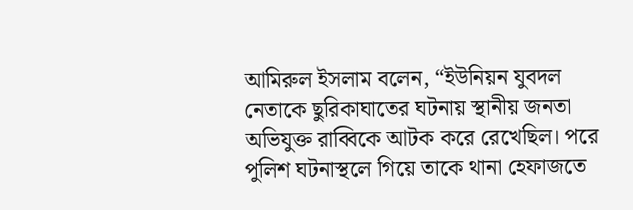আমিরুল ইসলাম বলেন, “ইউনিয়ন যুবদল নেতাকে ছুরিকাঘাতের ঘটনায় স্থানীয় জনতা অভিযুক্ত রাব্বিকে আটক করে রেখেছিল। পরে পুলিশ ঘটনাস্থলে গিয়ে তাকে থানা হেফাজতে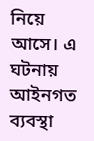নিয়ে আসে। এ ঘটনায় আইনগত ব্যবস্থা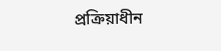প্রক্রিয়াধীন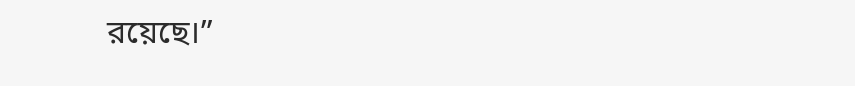রয়েছে।”